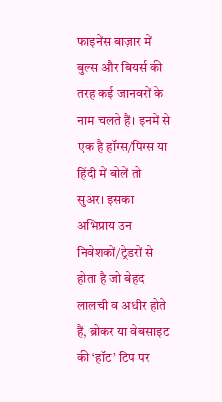फाइनेंस बाज़ार में बुल्स और बियर्स की तरह कई जानवरों के नाम चलते हैं। इनमें से एक है हॉग्स/पिग्स या हिंदी में बोलें तो सुअर। इसका अभिप्राय उन निवेशकों/ट्रेडरों से होता है जो बेहद लालची व अधीर होते हैं, ब्रोकर या वेबसाइट की ‘हॉट’ टिप पर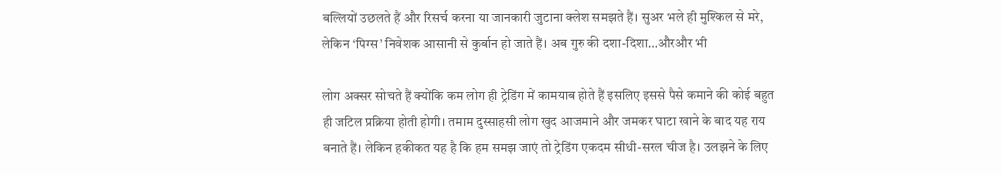बल्लियों उछलते हैं और रिसर्च करना या जानकारी जुटाना क्लेश समझते हैं। सुअर भले ही मुश्किल से मरे, लेकिन ‘पिग्स’ निवेशक आसानी से कुर्बान हो जाते हैं। अब गुरु की दशा-दिशा…औरऔर भी

लोग अक्सर सोचते हैं क्योंकि कम लोग ही ट्रेडिंग में कामयाब होते हैं इसलिए इससे पैसे कमाने की कोई बहुत ही जटिल प्रक्रिया होती होगी। तमाम दुस्साहसी लोग खुद आजमाने और जमकर घाटा खाने के बाद यह राय बनाते हैं। लेकिन हकीकत यह है कि हम समझ जाएं तो ट्रेडिंग एकदम सीधी-सरल चीज है। उलझने के लिए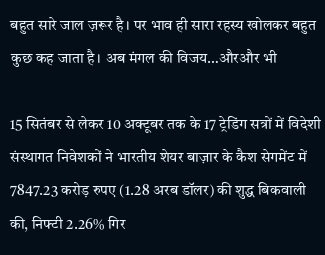बहुत सारे जाल ज़रूर है। पर भाव ही सारा रहस्य खोलकर बहुत कुछ कह जाता है। अब मंगल की विजय…औरऔर भी

15 सितंबर से लेकर 10 अक्टूबर तक के 17 ट्रेडिंग सत्रों में विदेशी संस्थागत निवेशकों ने भारतीय शेयर बाज़ार के कैश सेगमेंट में 7847.23 करोड़ रुपए (1.28 अरब डॉलर) की शुद्ध बिकवाली की, निफ्टी 2.26% गिर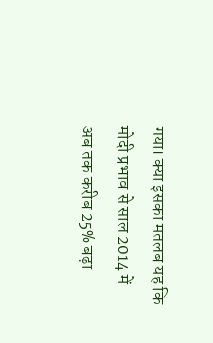गया। क्या इसका मतलब यह कि मोदी प्रभाव से साल 2014 में अब तक करीब 25% बढ़ा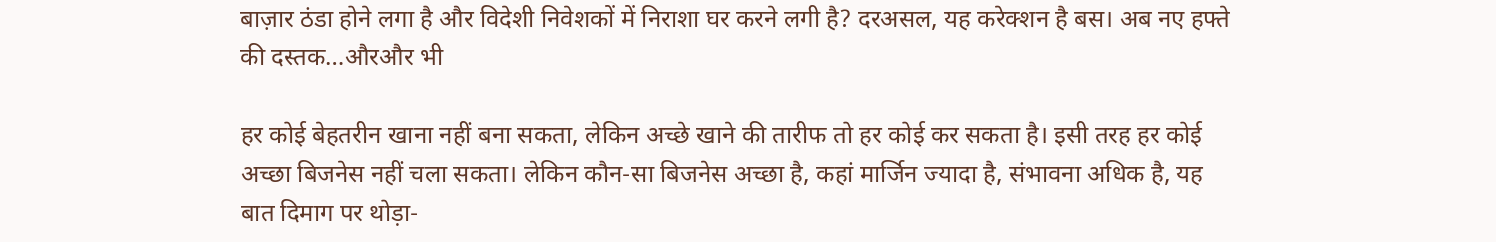बाज़ार ठंडा होने लगा है और विदेशी निवेशकों में निराशा घर करने लगी है? दरअसल, यह करेक्शन है बस। अब नए हफ्ते की दस्तक…औरऔर भी

हर कोई बेहतरीन खाना नहीं बना सकता, लेकिन अच्छे खाने की तारीफ तो हर कोई कर सकता है। इसी तरह हर कोई अच्छा बिजनेस नहीं चला सकता। लेकिन कौन-सा बिजनेस अच्छा है, कहां मार्जिन ज्यादा है, संभावना अधिक है, यह बात दिमाग पर थोड़ा-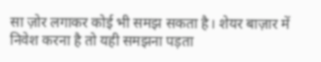सा ज़ोर लगाकर कोई भी समझ सकता है। शेयर बाज़ार में निवेश करना है तो यही समझना पड़ता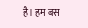है। हम बस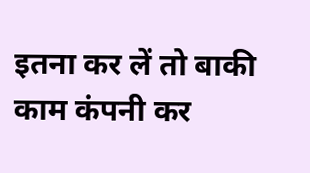इतना कर लें तो बाकी काम कंपनी कर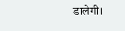डालेगी।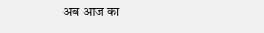अब आज का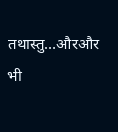तथास्तु…औरऔर भी